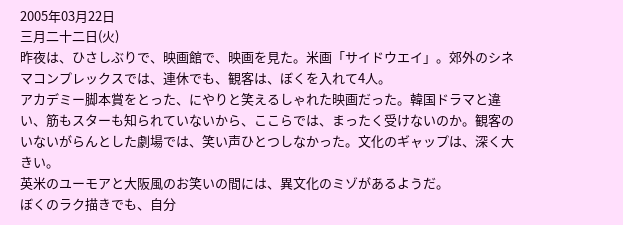2005年03月22日
三月二十二日(火)
昨夜は、ひさしぶりで、映画館で、映画を見た。米画「サイドウエイ」。郊外のシネマコンプレックスでは、連休でも、観客は、ぼくを入れて4人。
アカデミー脚本賞をとった、にやりと笑えるしゃれた映画だった。韓国ドラマと違い、筋もスターも知られていないから、ここらでは、まったく受けないのか。観客のいないがらんとした劇場では、笑い声ひとつしなかった。文化のギャップは、深く大きい。
英米のユーモアと大阪風のお笑いの間には、異文化のミゾがあるようだ。
ぼくのラク描きでも、自分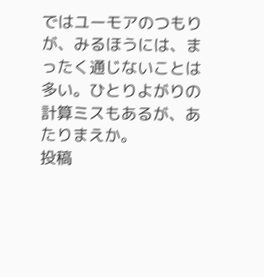ではユーモアのつもりが、みるほうには、まったく通じないことは多い。ひとりよがりの計算ミスもあるが、あたりまえか。
投稿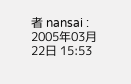者 nansai : 2005年03月22日 15:53